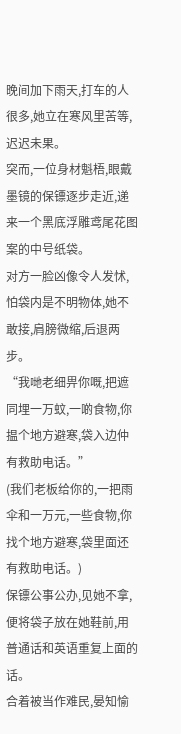晚间加下雨天,打车的人很多,她立在寒风里苦等,迟迟未果。
突而,一位身材魁梧,眼戴墨镜的保镖逐步走近,递来一个黑底浮雕鸢尾花图案的中号纸袋。
对方一脸凶像令人发怵,怕袋内是不明物体,她不敢接,肩膀微缩,后退两步。
“我哋老细畀你嘅,把遮同埋一万蚊,一啲食物,你揾个地方避寒,袋入边仲有救助电话。”
(我们老板给你的,一把雨伞和一万元,一些食物,你找个地方避寒,袋里面还有救助电话。)
保镖公事公办,见她不拿,便将袋子放在她鞋前,用普通话和英语重复上面的话。
合着被当作难民,晏知愉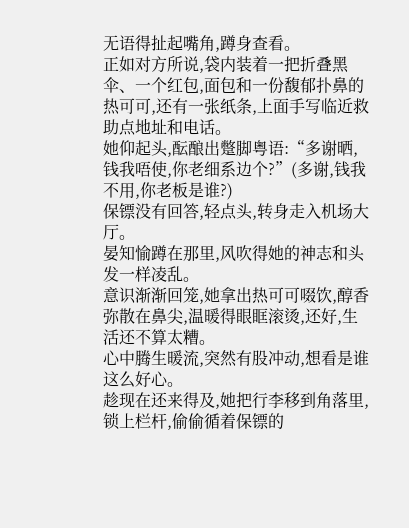无语得扯起嘴角,蹲身查看。
正如对方所说,袋内装着一把折叠黑伞、一个红包,面包和一份馥郁扑鼻的热可可,还有一张纸条,上面手写临近救助点地址和电话。
她仰起头,酝酿出蹩脚粤语:“多谢晒,钱我唔使,你老细系边个?”(多谢,钱我不用,你老板是谁?)
保镖没有回答,轻点头,转身走入机场大厅。
晏知愉蹲在那里,风吹得她的神志和头发一样凌乱。
意识渐渐回笼,她拿出热可可啜饮,醇香弥散在鼻尖,温暖得眼眶滚烫,还好,生活还不算太糟。
心中腾生暖流,突然有股冲动,想看是谁这么好心。
趁现在还来得及,她把行李移到角落里,锁上栏杆,偷偷循着保镖的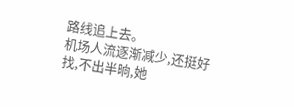路线追上去。
机场人流逐渐减少,还挺好找,不出半晌,她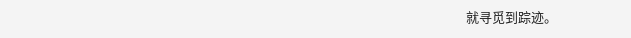就寻觅到踪迹。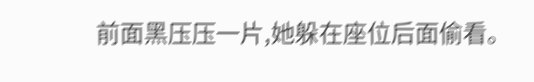前面黑压压一片,她躲在座位后面偷看。